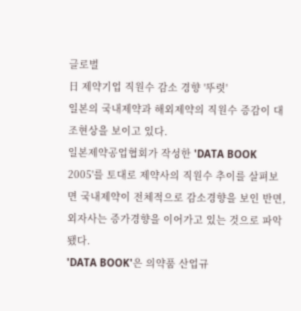글로벌
日 제약기업 직원수 감소 경향 '뚜렷'
일본의 국내제약과 해외제약의 직원수 증감이 대조현상을 보이고 있다.
일본제약공업협회가 작성한 'DATA BOOK 2005'를 토대로 제약사의 직원수 추이를 살펴보면 국내제약이 전체적으로 감소경향을 보인 반면, 외자사는 증가경향을 이어가고 있는 것으로 파악됐다.
'DATA BOOK'은 의약품 산업규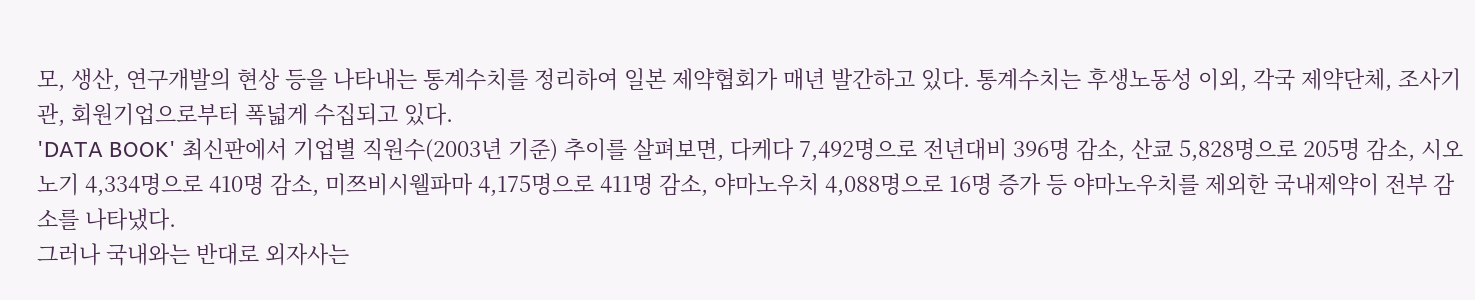모, 생산, 연구개발의 현상 등을 나타내는 통계수치를 정리하여 일본 제약협회가 매년 발간하고 있다. 통계수치는 후생노동성 이외, 각국 제약단체, 조사기관, 회원기업으로부터 폭넓게 수집되고 있다.
'DATA BOOK' 최신판에서 기업별 직원수(2003년 기준) 추이를 살펴보면, 다케다 7,492명으로 전년대비 396명 감소, 산쿄 5,828명으로 205명 감소, 시오노기 4,334명으로 410명 감소, 미쯔비시웰파마 4,175명으로 411명 감소, 야마노우치 4,088명으로 16명 증가 등 야마노우치를 제외한 국내제약이 전부 감소를 나타냈다.
그러나 국내와는 반대로 외자사는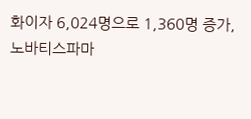화이자 6,024명으로 1,360명 증가, 노바티스파마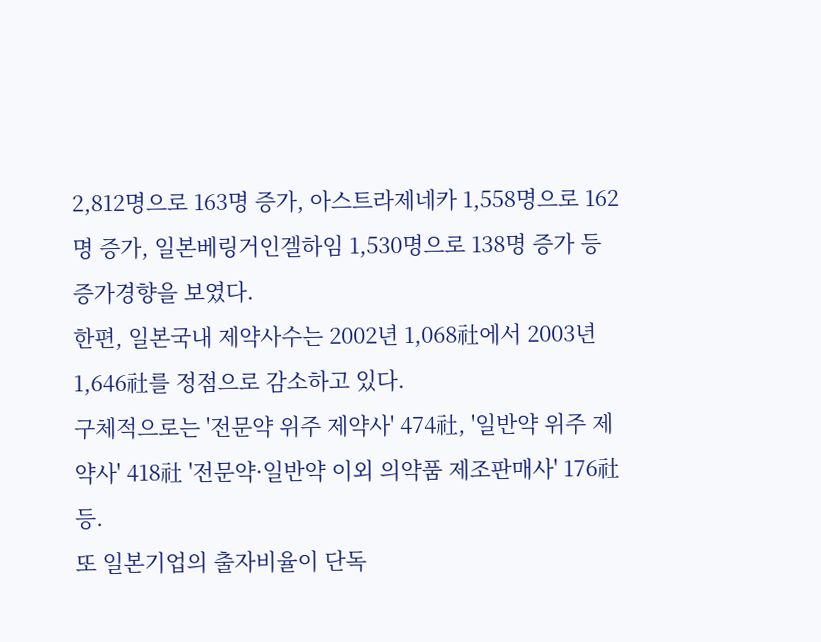2,812명으로 163명 증가, 아스트라제네카 1,558명으로 162명 증가, 일본베링거인겔하임 1,530명으로 138명 증가 등 증가경향을 보였다.
한편, 일본국내 제약사수는 2002년 1,068社에서 2003년 1,646社를 정점으로 감소하고 있다.
구체적으로는 '전문약 위주 제약사' 474社, '일반약 위주 제약사' 418社 '전문약·일반약 이외 의약품 제조판매사' 176社 등.
또 일본기업의 출자비율이 단독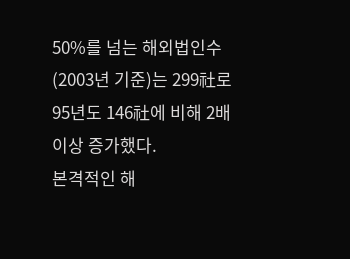50%를 넘는 해외법인수(2003년 기준)는 299社로 95년도 146社에 비해 2배이상 증가했다.
본격적인 해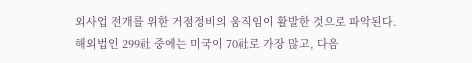외사업 전개를 위한 거점정비의 움직임이 활발한 것으로 파악된다.
해외법인 299社 중에는 미국이 70社로 가장 많고, 다음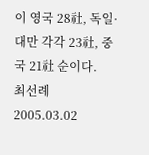이 영국 28社, 독일·대만 각각 23社, 중국 21社 순이다.
최선례
2005.03.02